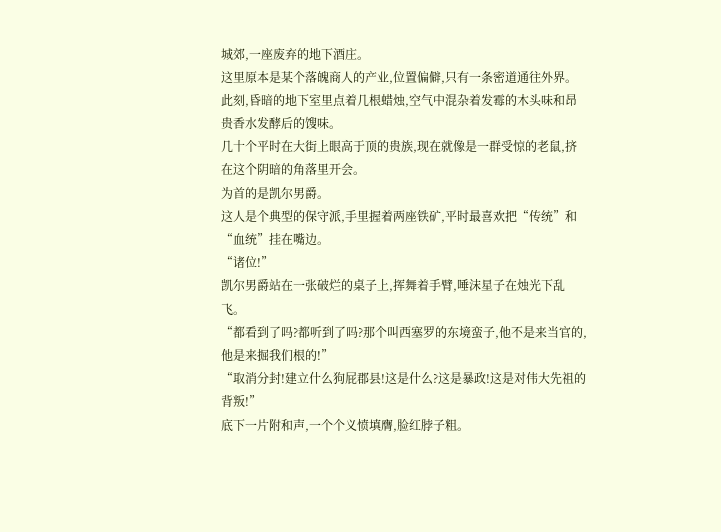城郊,一座废弃的地下酒庄。
这里原本是某个落魄商人的产业,位置偏僻,只有一条密道通往外界。
此刻,昏暗的地下室里点着几根蜡烛,空气中混杂着发霉的木头味和昂贵香水发酵后的馊味。
几十个平时在大街上眼高于顶的贵族,现在就像是一群受惊的老鼠,挤在这个阴暗的角落里开会。
为首的是凯尔男爵。
这人是个典型的保守派,手里握着两座铁矿,平时最喜欢把“传统”和“血统”挂在嘴边。
“诸位!”
凯尔男爵站在一张破烂的桌子上,挥舞着手臂,唾沫星子在烛光下乱飞。
“都看到了吗?都听到了吗?那个叫西塞罗的东境蛮子,他不是来当官的,他是来掘我们根的!”
“取消分封!建立什么狗屁郡县!这是什么?这是暴政!这是对伟大先祖的背叛!”
底下一片附和声,一个个义愤填膺,脸红脖子粗。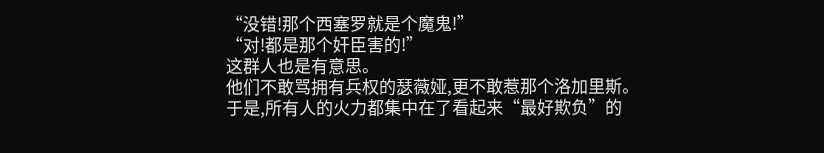“没错!那个西塞罗就是个魔鬼!”
“对!都是那个奸臣害的!”
这群人也是有意思。
他们不敢骂拥有兵权的瑟薇娅,更不敢惹那个洛加里斯。
于是,所有人的火力都集中在了看起来“最好欺负”的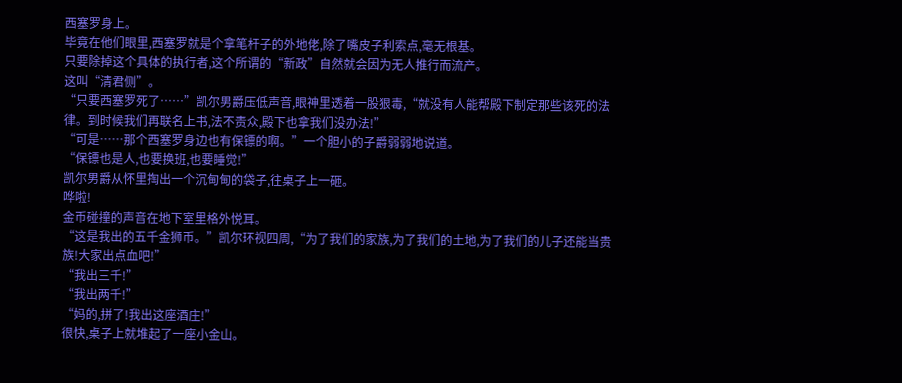西塞罗身上。
毕竟在他们眼里,西塞罗就是个拿笔杆子的外地佬,除了嘴皮子利索点,毫无根基。
只要除掉这个具体的执行者,这个所谓的“新政”自然就会因为无人推行而流产。
这叫“清君侧”。
“只要西塞罗死了……”凯尔男爵压低声音,眼神里透着一股狠毒,“就没有人能帮殿下制定那些该死的法律。到时候我们再联名上书,法不责众,殿下也拿我们没办法!”
“可是……那个西塞罗身边也有保镖的啊。”一个胆小的子爵弱弱地说道。
“保镖也是人,也要换班,也要睡觉!”
凯尔男爵从怀里掏出一个沉甸甸的袋子,往桌子上一砸。
哗啦!
金币碰撞的声音在地下室里格外悦耳。
“这是我出的五千金狮币。”凯尔环视四周,“为了我们的家族,为了我们的土地,为了我们的儿子还能当贵族!大家出点血吧!”
“我出三千!”
“我出两千!”
“妈的,拼了!我出这座酒庄!”
很快,桌子上就堆起了一座小金山。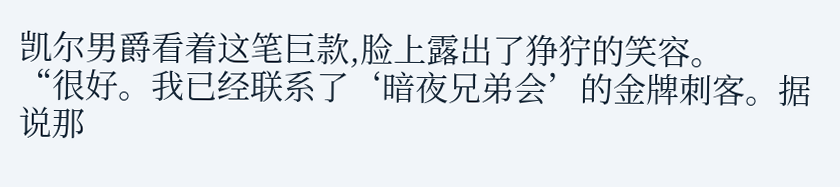凯尔男爵看着这笔巨款,脸上露出了狰狞的笑容。
“很好。我已经联系了‘暗夜兄弟会’的金牌刺客。据说那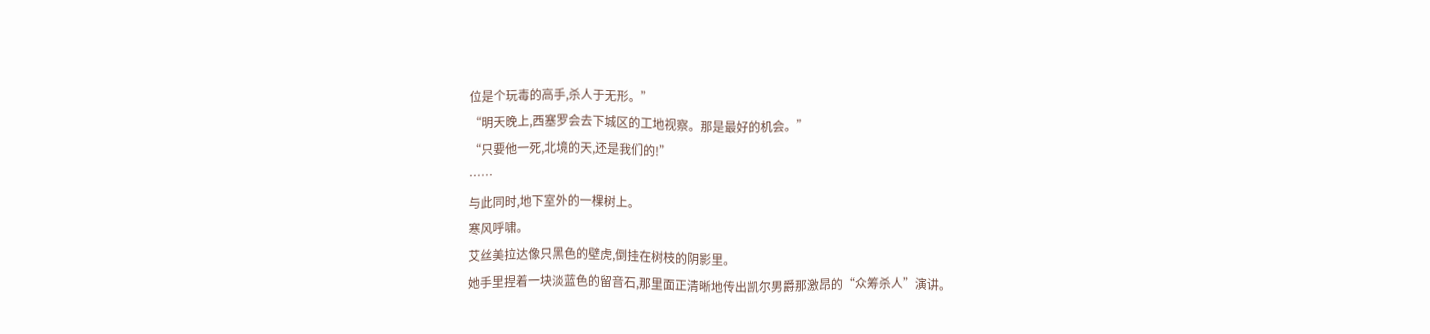位是个玩毒的高手,杀人于无形。”
“明天晚上,西塞罗会去下城区的工地视察。那是最好的机会。”
“只要他一死,北境的天,还是我们的!”
……
与此同时,地下室外的一棵树上。
寒风呼啸。
艾丝美拉达像只黑色的壁虎,倒挂在树枝的阴影里。
她手里捏着一块淡蓝色的留音石,那里面正清晰地传出凯尔男爵那激昂的“众筹杀人”演讲。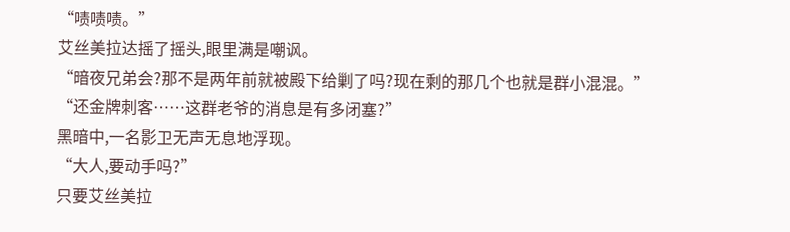“啧啧啧。”
艾丝美拉达摇了摇头,眼里满是嘲讽。
“暗夜兄弟会?那不是两年前就被殿下给剿了吗?现在剩的那几个也就是群小混混。”
“还金牌刺客……这群老爷的消息是有多闭塞?”
黑暗中,一名影卫无声无息地浮现。
“大人,要动手吗?”
只要艾丝美拉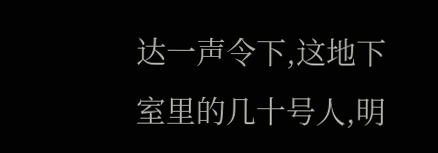达一声令下,这地下室里的几十号人,明